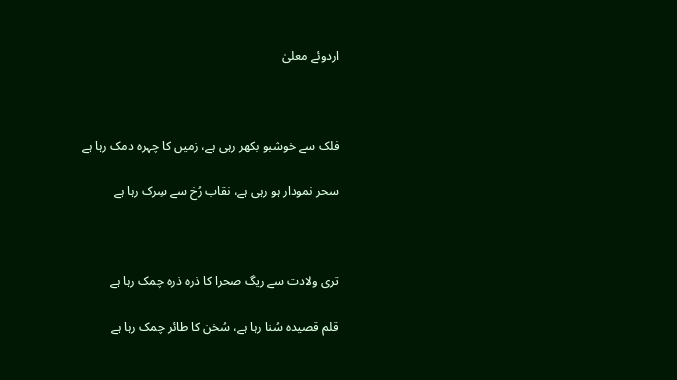اردوئے معلیٰ



فلک سے خوشبو بکھر رہی ہے، زمیں کا چہرہ دمک رہا ہے

سحر نمودار ہو رہی ہے، نقاب رُخ سے سِرک رہا ہے



تری ولادت سے ریگ صحرا کا ذرہ ذرہ چمک رہا ہے

قلم قصیدہ سُنا رہا ہے، سُخن کا طائر چمک رہا ہے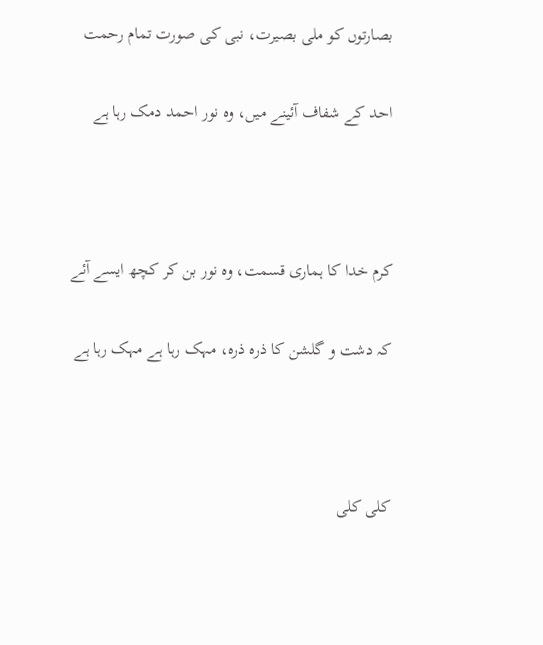بصارتوں کو ملی بصیرت، نبی کی صورت تمام رحمت

احد کے شفاف آئینے میں، وہ نور احمد دمک رہا ہے



کرم خدا کا ہماری قسمت، وہ نور بن کر کچھ ایسے آئے

کہ دشت و گلشن کا ذرہ ذرہ، مہک رہا ہے مہک رہا ہے



کلی کلی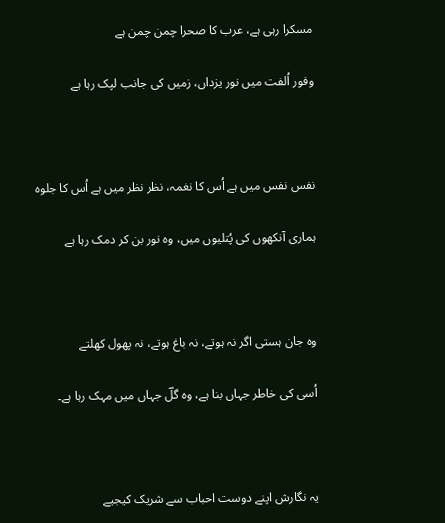مسکرا رہی ہے، عرب کا صحرا چمن چمن ہے

وفور اُلفت میں نور یزداں، زمیں کی جانب لپک رہا ہے



نفس نفس میں ہے اُس کا نغمہ، نظر نظر میں ہے اُس کا جلوہ

ہماری آنکھوں کی پُتلیوں میں، وہ نور بن کر دمک رہا ہے



وہ جان ہستی اگر نہ ہوتے، نہ باغ ہوتے، نہ پھول کھلتے

اُسی کی خاطر جہاں بنا ہے، وہ گلؔ جہاں میں مہک رہا ہے۔



یہ نگارش اپنے دوست احباب سے شریک کیجیے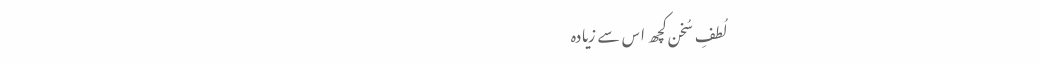لُطفِ سُخن کچھ اس سے زیادہ